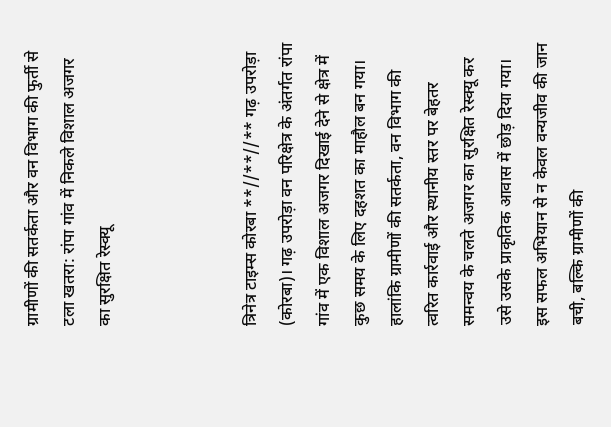ग्रामीणों की सतर्कता और वन विभाग की फुर्ती से टला खतरा: रांपा गांव में निकले विशाल अजगर का सुरक्षित रेस्क्यू



त्रिनेत्र टाइम्स कोरबा **//**//** गढ़ उपरोड़ा (कोरबा)। गढ़ उपरोड़ा वन परिक्षेत्र के अंतर्गत रांपा गांव में एक विशाल अजगर दिखाई देने से क्षेत्र में कुछ समय के लिए दहशत का माहौल बन गया। हालांकि ग्रामीणों की सतर्कता, वन विभाग की त्वरित कार्रवाई और स्थानीय स्तर पर बेहतर समन्वय के चलते अजगर का सुरक्षित रेस्क्यू कर उसे उसके प्राकृतिक आवास में छोड़ दिया गया। इस सफल अभियान से न केवल वन्यजीव की जान बची, बल्कि ग्रामीणों की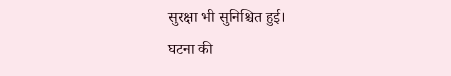सुरक्षा भी सुनिश्चित हुई।
घटना की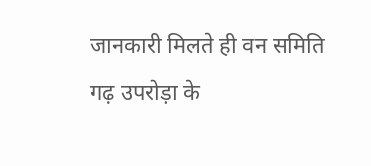जानकारी मिलते ही वन समिति गढ़ उपरोड़ा के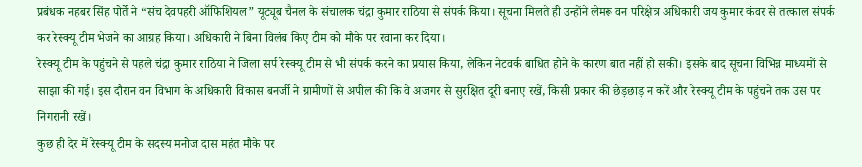प्रबंधक नहबर सिंह पोर्ते ने “संच देवपहरी ऑफिशियल” यूट्यूब चैनल के संचालक चंद्रा कुमार राठिया से संपर्क किया। सूचना मिलते ही उन्होंने लेमरू वन परिक्षेत्र अधिकारी जय कुमार कंवर से तत्काल संपर्क कर रेस्क्यू टीम भेजने का आग्रह किया। अधिकारी ने बिना विलंब किए टीम को मौके पर रवाना कर दिया।
रेस्क्यू टीम के पहुंचने से पहले चंद्रा कुमार राठिया ने जिला सर्प रेस्क्यू टीम से भी संपर्क करने का प्रयास किया, लेकिन नेटवर्क बाधित होने के कारण बात नहीं हो सकी। इसके बाद सूचना विभिन्न माध्यमों से साझा की गई। इस दौरान वन विभाग के अधिकारी विकास बनर्जी ने ग्रामीणों से अपील की कि वे अजगर से सुरक्षित दूरी बनाए रखें, किसी प्रकार की छेड़छाड़ न करें और रेस्क्यू टीम के पहुंचने तक उस पर निगरानी रखें।
कुछ ही देर में रेस्क्यू टीम के सदस्य मनोज दास महंत मौके पर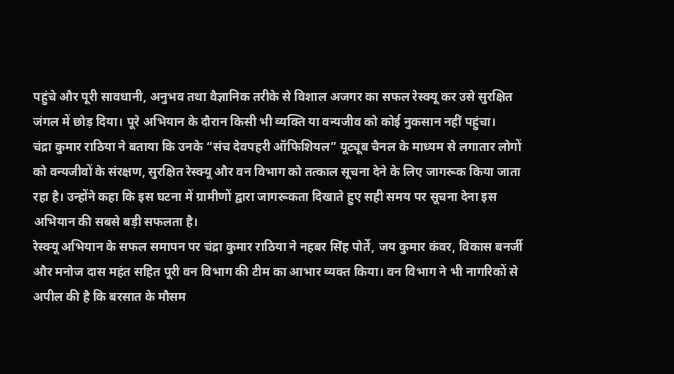पहुंचे और पूरी सावधानी, अनुभव तथा वैज्ञानिक तरीके से विशाल अजगर का सफल रेस्क्यू कर उसे सुरक्षित जंगल में छोड़ दिया। पूरे अभियान के दौरान किसी भी व्यक्ति या वन्यजीव को कोई नुकसान नहीं पहुंचा।
चंद्रा कुमार राठिया ने बताया कि उनके “संच देवपहरी ऑफिशियल” यूट्यूब चैनल के माध्यम से लगातार लोगों को वन्यजीवों के संरक्षण, सुरक्षित रेस्क्यू और वन विभाग को तत्काल सूचना देने के लिए जागरूक किया जाता रहा है। उन्होंने कहा कि इस घटना में ग्रामीणों द्वारा जागरूकता दिखाते हुए सही समय पर सूचना देना इस अभियान की सबसे बड़ी सफलता है।
रेस्क्यू अभियान के सफल समापन पर चंद्रा कुमार राठिया ने नहबर सिंह पोर्ते, जय कुमार कंवर, विकास बनर्जी और मनोज दास महंत सहित पूरी वन विभाग की टीम का आभार व्यक्त किया। वन विभाग ने भी नागरिकों से अपील की है कि बरसात के मौसम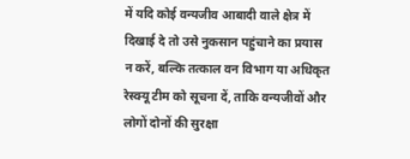में यदि कोई वन्यजीव आबादी वाले क्षेत्र में दिखाई दे तो उसे नुकसान पहुंचाने का प्रयास न करें, बल्कि तत्काल वन विभाग या अधिकृत रेस्क्यू टीम को सूचना दें, ताकि वन्यजीवों और लोगों दोनों की सुरक्षा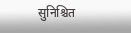सुनिश्चित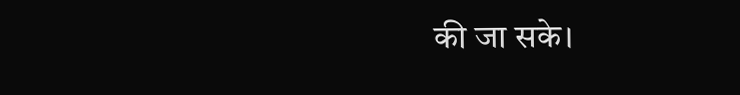की जा सके।